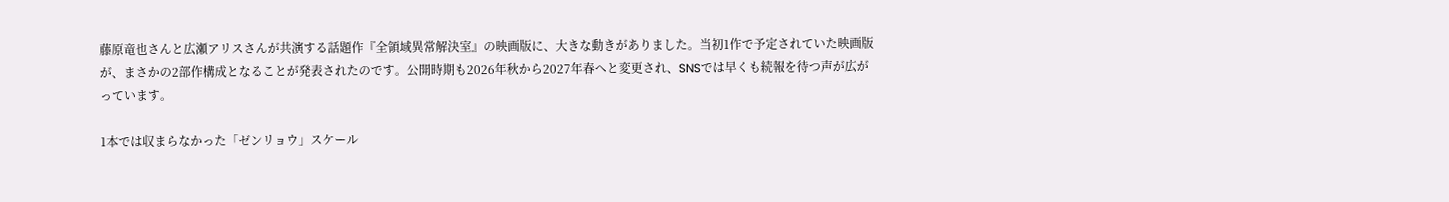藤原竜也さんと広瀬アリスさんが共演する話題作『全領域異常解決室』の映画版に、大きな動きがありました。当初1作で予定されていた映画版が、まさかの2部作構成となることが発表されたのです。公開時期も2026年秋から2027年春へと変更され、SNSでは早くも続報を待つ声が広がっています。

1本では収まらなかった「ゼンリョウ」スケール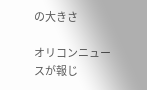の大きさ

オリコンニュースが報じ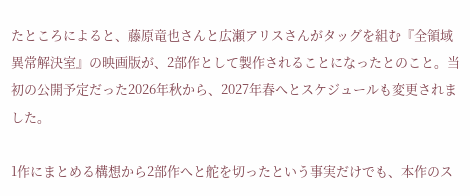たところによると、藤原竜也さんと広瀬アリスさんがタッグを組む『全領域異常解決室』の映画版が、2部作として製作されることになったとのこと。当初の公開予定だった2026年秋から、2027年春へとスケジュールも変更されました。

1作にまとめる構想から2部作へと舵を切ったという事実だけでも、本作のス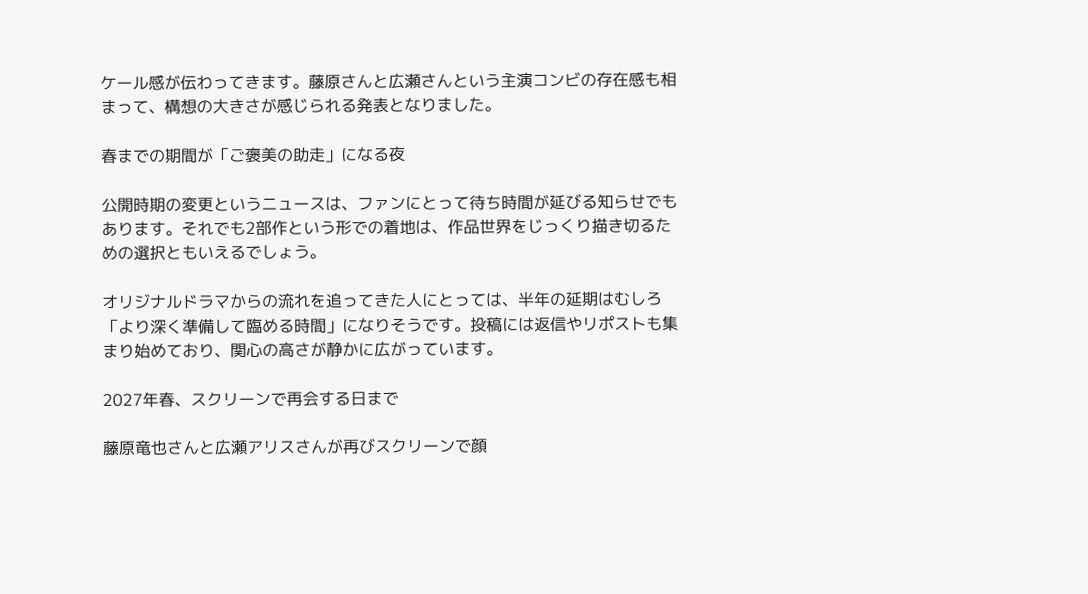ケール感が伝わってきます。藤原さんと広瀬さんという主演コンビの存在感も相まって、構想の大きさが感じられる発表となりました。

春までの期間が「ご褒美の助走」になる夜

公開時期の変更というニュースは、ファンにとって待ち時間が延びる知らせでもあります。それでも2部作という形での着地は、作品世界をじっくり描き切るための選択ともいえるでしょう。

オリジナルドラマからの流れを追ってきた人にとっては、半年の延期はむしろ「より深く準備して臨める時間」になりそうです。投稿には返信やリポストも集まり始めており、関心の高さが静かに広がっています。

2027年春、スクリーンで再会する日まで

藤原竜也さんと広瀬アリスさんが再びスクリーンで顔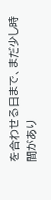を合わせる日まで、まだ少し時間があり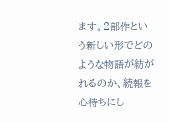ます。2部作という新しい形でどのような物語が紡がれるのか、続報を心待ちにし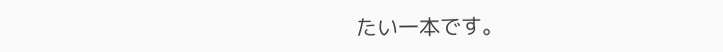たい一本です。